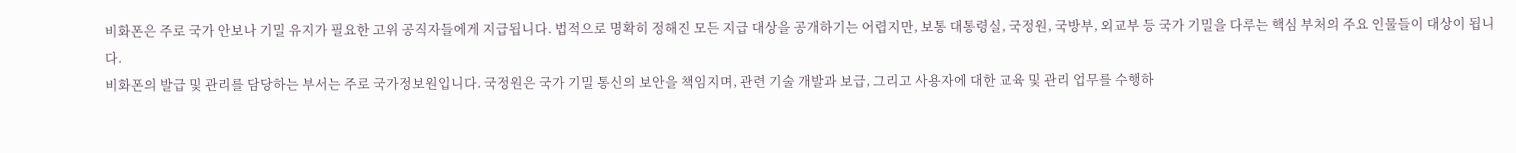비화폰은 주로 국가 안보나 기밀 유지가 필요한 고위 공직자들에게 지급됩니다. 법적으로 명확히 정해진 모든 지급 대상을 공개하기는 어렵지만, 보통 대통령실, 국정원, 국방부, 외교부 등 국가 기밀을 다루는 핵심 부처의 주요 인물들이 대상이 됩니다.
비화폰의 발급 및 관리를 담당하는 부서는 주로 국가정보원입니다. 국정원은 국가 기밀 통신의 보안을 책임지며, 관련 기술 개발과 보급, 그리고 사용자에 대한 교육 및 관리 업무를 수행하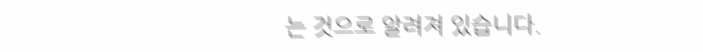는 것으로 알려져 있습니다.